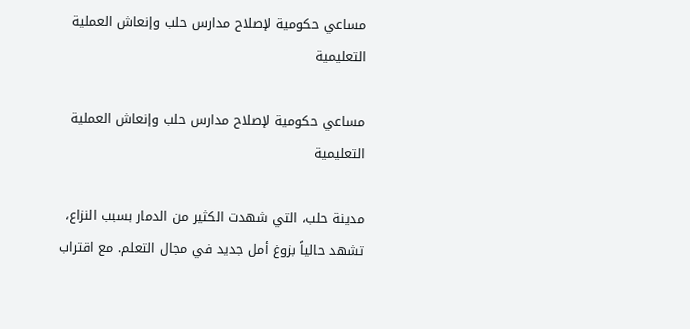مساعي حكومية لإصلاح مدارس حلب وإنعاش العملية التعليمية

مساعي حكومية لإصلاح مدارس حلب وإنعاش العملية التعليمية

مدينة حلب، التي شهدت الكثير من الدمار بسبب النزاع، تشهد حالياً بزوغ أمل جديد في مجال التعلم. مع اقتراب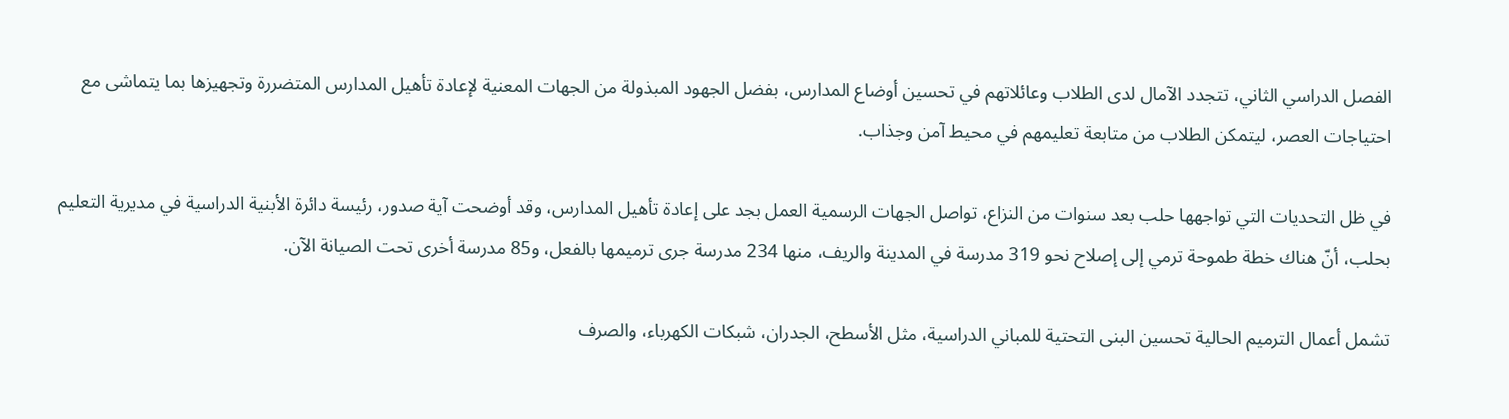الفصل الدراسي الثاني، تتجدد الآمال لدى الطلاب وعائلاتهم في تحسين أوضاع المدارس، بفضل الجهود المبذولة من الجهات المعنية لإعادة تأهيل المدارس المتضررة وتجهيزها بما يتماشى مع احتياجات العصر، ليتمكن الطلاب من متابعة تعليمهم في محيط آمن وجذاب.

في ظل التحديات التي تواجهها حلب بعد سنوات من النزاع، تواصل الجهات الرسمية العمل بجد على إعادة تأهيل المدارس، وقد أوضحت آية صدور، رئيسة دائرة الأبنية الدراسية في مديرية التعليم بحلب، أنّ هناك خطة طموحة ترمي إلى إصلاح نحو 319 مدرسة في المدينة والريف، منها 234 مدرسة جرى ترميمها بالفعل، و85 مدرسة أخرى تحت الصيانة الآن.

تشمل أعمال الترميم الحالية تحسين البنى التحتية للمباني الدراسية، مثل الأسطح، الجدران، شبكات الكهرباء، والصرف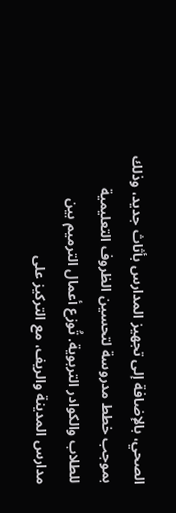الصحي، بالإضافة إلى تجهيز المدارس بأثاث جديد، وذلك بموجب خطط مدروسة لتحسين الظروف التعليمية للطلاب والكوادر التربوية. تُوزع أعمال الترميم بين مدارس المدينة والريف، مع التركيز على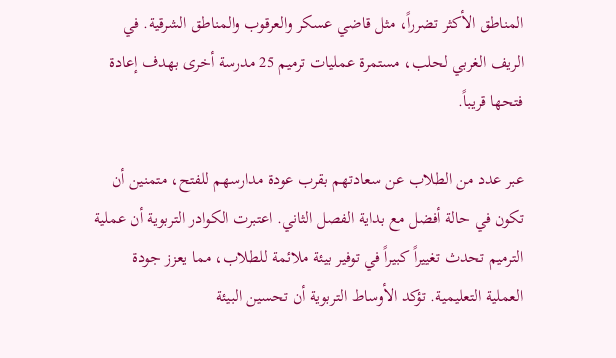المناطق الأكثر تضرراً، مثل قاضي عسكر والعرقوب والمناطق الشرقية. في الريف الغربي لحلب، مستمرة عمليات ترميم 25 مدرسة أخرى بهدف إعادة فتحها قريباً.

عبر عدد من الطلاب عن سعادتهم بقرب عودة مدارسهم للفتح، متمنين أن تكون في حالة أفضل مع بداية الفصل الثاني. اعتبرت الكوادر التربوية أن عملية الترميم تحدث تغييراً كبيراً في توفير بيئة ملائمة للطلاب، مما يعزز جودة العملية التعليمية. تؤكد الأوساط التربوية أن تحسين البيئة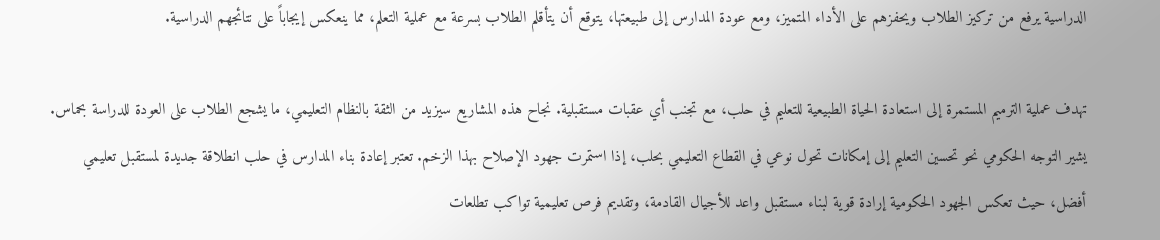الدراسية يرفع من تركيز الطلاب ويحفزهم على الأداء المتميز، ومع عودة المدارس إلى طبيعتها، يتوقع أن يتأقلم الطلاب بسرعة مع عملية التعلم، مما ينعكس إيجاباً على نتائجهم الدراسية.

تهدف عملية الترميم المستمرة إلى استعادة الحياة الطبيعية للتعليم في حلب، مع تجنب أي عقبات مستقبلية. نجاح هذه المشاريع سيزيد من الثقة بالنظام التعليمي، ما يشجع الطلاب على العودة للدراسة بحماس. يشير التوجه الحكومي نحو تحسين التعليم إلى إمكانات تحول نوعي في القطاع التعليمي بحلب، إذا استمرت جهود الإصلاح بهذا الزخم. تعتبر إعادة بناء المدارس في حلب انطلاقة جديدة لمستقبل تعليمي أفضل، حيث تعكس الجهود الحكومية إرادة قوية لبناء مستقبل واعد للأجيال القادمة، وتقديم فرص تعليمية تواكب تطلعات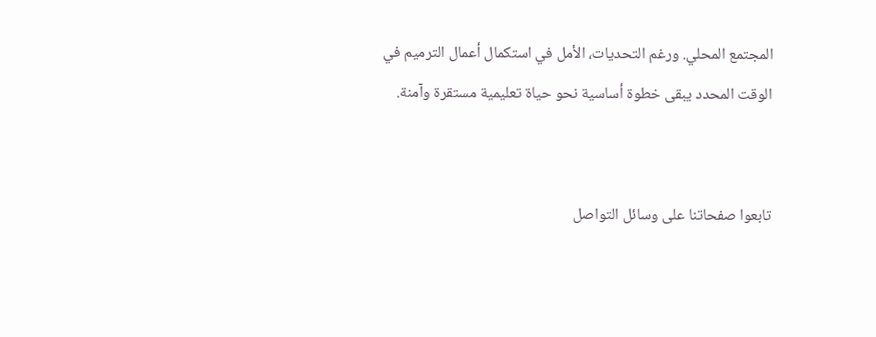المجتمع المحلي. ورغم التحديات، الأمل في استكمال أعمال الترميم في الوقت المحدد يبقى خطوة أساسية نحو حياة تعليمية مستقرة وآمنة.


تابعوا صفحاتنا على وسائل التواصل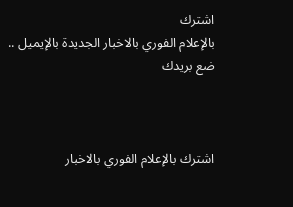اشترك
بالإعلام الفوري بالاخبار الجديدة بالإيميل .. ضع بريدك



اشترك بالإعلام الفوري بالاخبار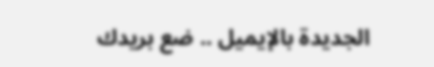الجديدة بالإيميل .. ضع بريدك